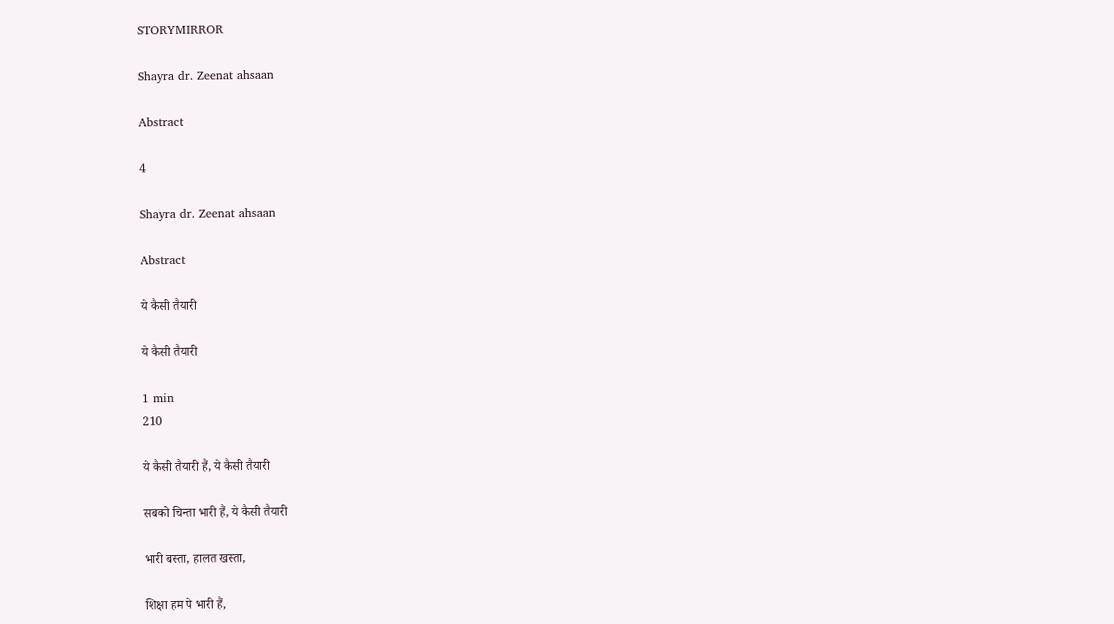STORYMIRROR

Shayra dr. Zeenat ahsaan

Abstract

4

Shayra dr. Zeenat ahsaan

Abstract

ये कैसी तैयारी

ये कैसी तैयारी

1 min
210

ये कैसी तैयारी हैं, ये कैसी तैयारी

सबको चिन्ता भारी हैं, ये कैसी तैयारी

भारी बस्ता, हालत खस्ता,

शिक्षा हम पे भारी हैं,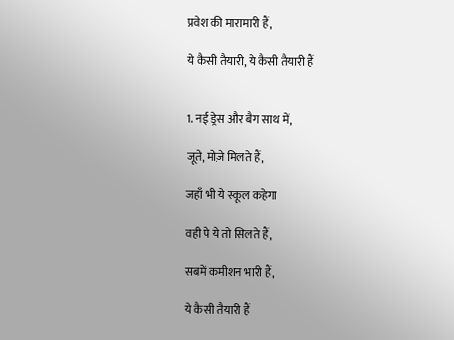प्रवेश की मारामारी हैं,

ये कैसी तैयारी, ये कैसी तैयारी हैं


1. नई ड्रेस और बैग साथ में,

जूते, मोज़े मिलते हैं,

जहाँ भी ये स्कूल कहेगा

वही पे ये तो सिलते हैं,

सबमें कमीशन भारी हैं,

ये कैसी तैयारी हैं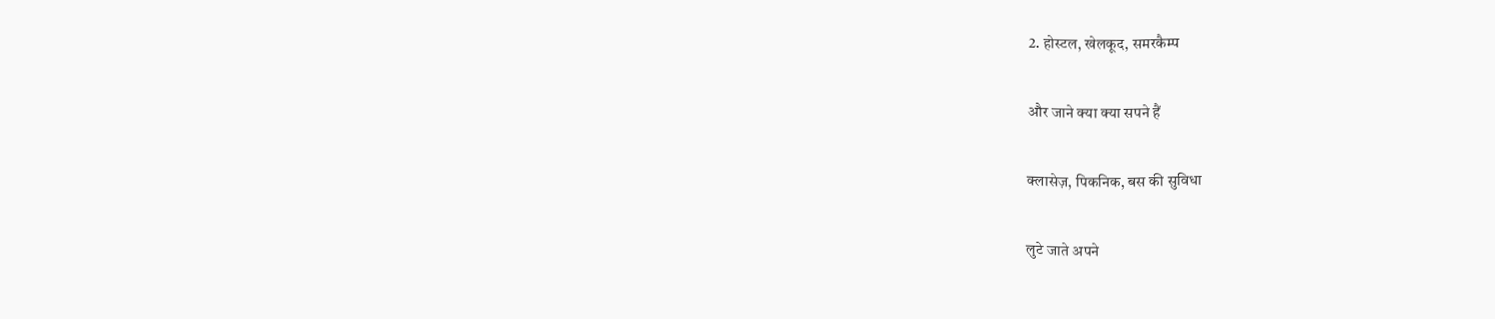2. होस्टल, खेलकूद, समरकैम्प

और जाने क्या क्या सपने हैं

क्लासेज़, पिकनिक, बस की सुविधा

लुटे जाते अपने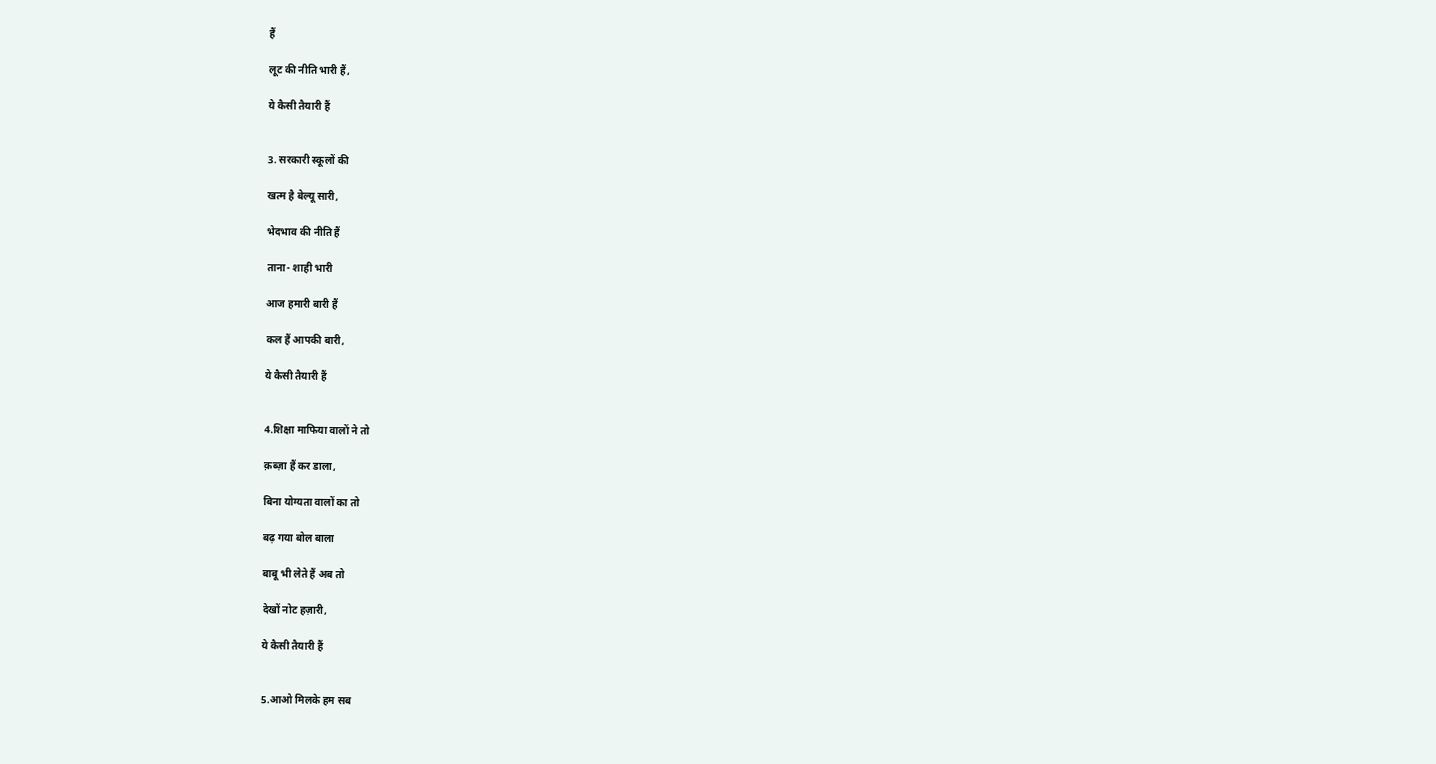हैं

लूट की नीति भारी हैं,

ये कैसी तैयारी हैं


3. सरकारी स्कूलों की

खत्म है बेल्यू सारी,

भेदभाव की नीति हैं

ताना- शाही भारी

आज हमारी बारी हैं

कल हैं आपकी बारी,

ये कैसी तैयारी हैं


4.शिक्षा माफिया वालों ने तो

क़ब्ज़ा हैं कर डाला,

बिना योग्यता वालों का तो

बढ़ गया बोल बाला

बाबू भी लेते हैं अब तो

देखों नोट हज़ारी,

ये कैसी तैयारी हैं


5.आओ मिलके हम सब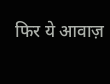फिर ये आवाज़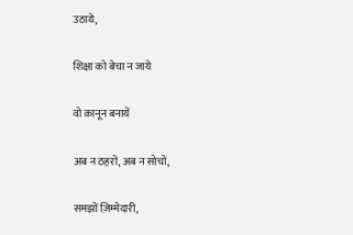उठाये,

शिक्षा को बेचा न जाये

वो क़ानून बनायें

अब न ठहरों, अब न सोचों,

समझों ज़िम्मेदारी,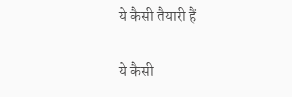ये कैसी तैयारी हैं

ये कैसी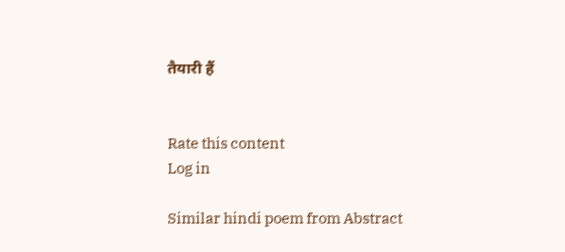तैयारी हैं


Rate this content
Log in

Similar hindi poem from Abstract